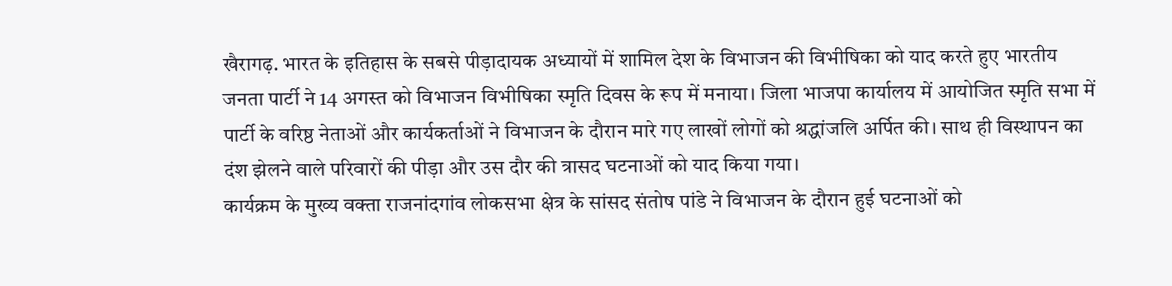खैरागढ़. भारत के इतिहास के सबसे पीड़ादायक अध्यायों में शामिल देश के विभाजन की विभीषिका को याद करते हुए भारतीय जनता पार्टी ने 14 अगस्त को विभाजन विभीषिका स्मृति दिवस के रूप में मनाया। जिला भाजपा कार्यालय में आयोजित स्मृति सभा में पार्टी के वरिष्ठ नेताओं और कार्यकर्ताओं ने विभाजन के दौरान मारे गए लाखों लोगों को श्रद्धांजलि अर्पित की। साथ ही विस्थापन का दंश झेलने वाले परिवारों की पीड़ा और उस दौर की त्रासद घटनाओं को याद किया गया।
कार्यक्रम के मुख्य वक्ता राजनांदगांव लोकसभा क्षेत्र के सांसद संतोष पांडे ने विभाजन के दौरान हुई घटनाओं को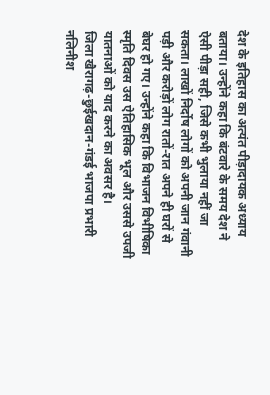देश के इतिहास का अत्यंत पीड़ादायक अध्याय बताया। उन्होंने कहा कि बंटवारे के समय देश ने ऐसी पीड़ा सही, जिसे कभी भुलाया नहीं जा सकता। लाखों निर्दोष लोगों को अपनी जान गंवानी पड़ी और करोड़ों लोग रातों-रात अपने ही घरों से बेघर हो गए। उन्होंने कहा कि विभाजन विभीषिका स्मृति दिवस उस ऐतिहासिक भूल और उससे उपजी यातनाओं को याद करने का अवसर है।
जिला खैरागढ़-छुईखदान-गंडई भाजपा प्रभारी नलिनीश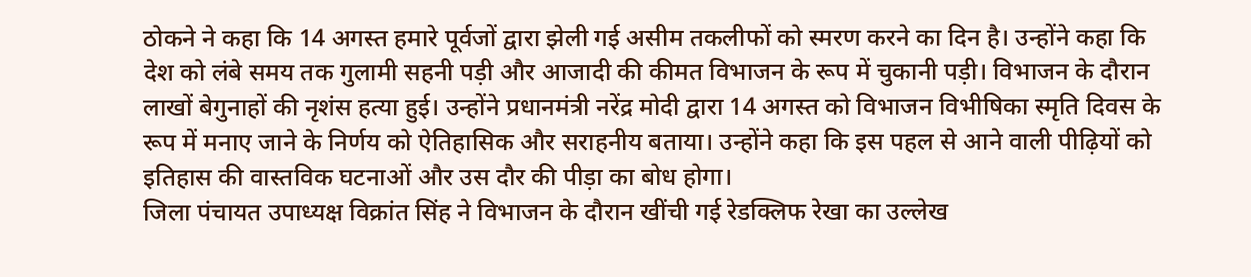ठोकने ने कहा कि 14 अगस्त हमारे पूर्वजों द्वारा झेली गई असीम तकलीफों को स्मरण करने का दिन है। उन्होंने कहा कि देश को लंबे समय तक गुलामी सहनी पड़ी और आजादी की कीमत विभाजन के रूप में चुकानी पड़ी। विभाजन के दौरान लाखों बेगुनाहों की नृशंस हत्या हुई। उन्होंने प्रधानमंत्री नरेंद्र मोदी द्वारा 14 अगस्त को विभाजन विभीषिका स्मृति दिवस के रूप में मनाए जाने के निर्णय को ऐतिहासिक और सराहनीय बताया। उन्होंने कहा कि इस पहल से आने वाली पीढ़ियों को इतिहास की वास्तविक घटनाओं और उस दौर की पीड़ा का बोध होगा।
जिला पंचायत उपाध्यक्ष विक्रांत सिंह ने विभाजन के दौरान खींची गई रेडक्लिफ रेखा का उल्लेख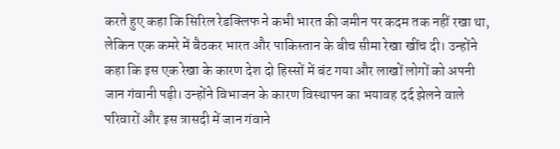करते हुए कहा कि सिरिल रेडक्लिफ ने कभी भारत की जमीन पर कदम तक नहीं रखा था, लेकिन एक कमरे में बैठकर भारत और पाकिस्तान के बीच सीमा रेखा खींच दी। उन्होंने कहा कि इस एक रेखा के कारण देश दो हिस्सों में बंट गया और लाखों लोगों को अपनी जान गंवानी पड़ी। उन्होंने विभाजन के कारण विस्थापन का भयावह दर्द झेलने वाले परिवारों और इस त्रासदी में जान गंवाने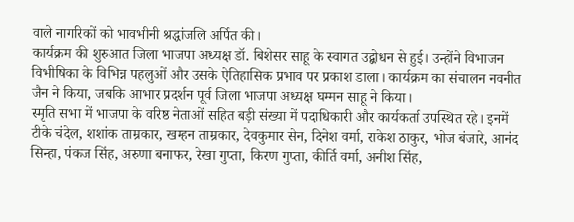वाले नागरिकों को भावभीनी श्रद्धांजलि अर्पित की।
कार्यक्रम की शुरुआत जिला भाजपा अध्यक्ष डॉ. बिशेसर साहू के स्वागत उद्बोधन से हुई। उन्होंने विभाजन विभीषिका के विभिन्न पहलुओं और उसके ऐतिहासिक प्रभाव पर प्रकाश डाला। कार्यक्रम का संचालन नवनीत जैन ने किया, जबकि आभार प्रदर्शन पूर्व जिला भाजपा अध्यक्ष घम्मन साहू ने किया।
स्मृति सभा में भाजपा के वरिष्ठ नेताओं सहित बड़ी संख्या में पदाधिकारी और कार्यकर्ता उपस्थित रहे। इनमें टीके चंदेल, शशांक ताम्रकार, खम्हन ताम्रकार, देवकुमार सेन, दिनेश वर्मा, राकेश ठाकुर, भोज बंजारे, आनंद सिन्हा, पंकज सिंह, अरुणा बनाफर, रेखा गुप्ता, किरण गुप्ता, कीर्ति वर्मा, अनीश सिंह,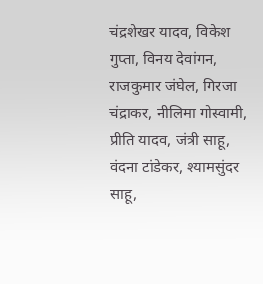चंद्रशेखर यादव, विकेश गुप्ता, विनय देवांगन, राजकुमार जंघेल, गिरजा चंद्राकर, नीलिमा गोस्वामी, प्रीति यादव, जंत्री साहू, वंदना टांडेकर, श्यामसुंदर साहू,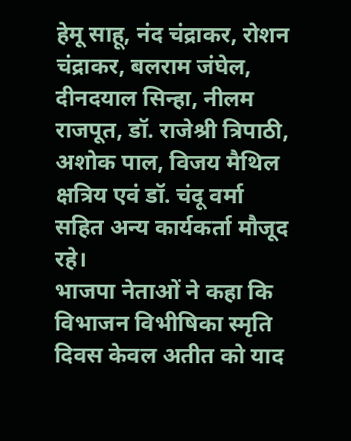हेमू साहू, नंद चंद्राकर, रोशन चंद्राकर, बलराम जंघेल, दीनदयाल सिन्हा, नीलम राजपूत, डॉ. राजेश्री त्रिपाठी, अशोक पाल, विजय मैथिल क्षत्रिय एवं डॉ. चंदू वर्मा सहित अन्य कार्यकर्ता मौजूद रहे।
भाजपा नेताओं ने कहा कि विभाजन विभीषिका स्मृति दिवस केवल अतीत को याद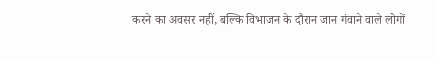करने का अवसर नहीं, बल्कि विभाजन के दौरान जान गंवाने वाले लोगों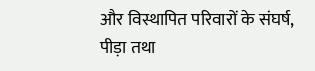और विस्थापित परिवारों के संघर्ष, पीड़ा तथा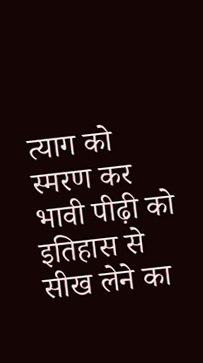त्याग को स्मरण कर भावी पीढ़ी को इतिहास से सीख लेने का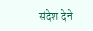संदेश देने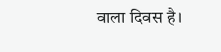वाला दिवस है।